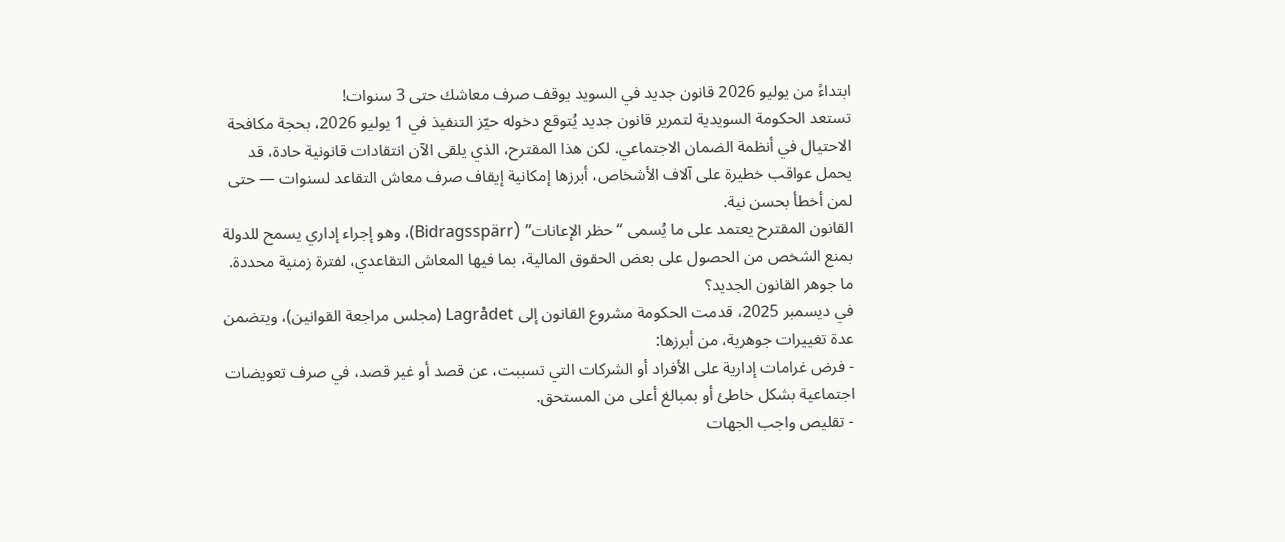ابتداءً من يوليو 2026 قانون جديد في السويد يوقف صرف معاشك حتى 3 سنوات!
تستعد الحكومة السويدية لتمرير قانون جديد يُتوقع دخوله حيّز التنفيذ في 1 يوليو 2026، بحجة مكافحة الاحتيال في أنظمة الضمان الاجتماعي. لكن هذا المقترح، الذي يلقى الآن انتقادات قانونية حادة، قد يحمل عواقب خطيرة على آلاف الأشخاص، أبرزها إمكانية إيقاف صرف معاش التقاعد لسنوات — حتى لمن أخطأ بحسن نية.
القانون المقترح يعتمد على ما يُسمى “حظر الإعانات” (Bidragsspärr)، وهو إجراء إداري يسمح للدولة بمنع الشخص من الحصول على بعض الحقوق المالية، بما فيها المعاش التقاعدي، لفترة زمنية محددة.
ما جوهر القانون الجديد؟
في ديسمبر 2025، قدمت الحكومة مشروع القانون إلى Lagrådet (مجلس مراجعة القوانين)، ويتضمن عدة تغييرات جوهرية، من أبرزها:
- فرض غرامات إدارية على الأفراد أو الشركات التي تسببت، عن قصد أو غير قصد، في صرف تعويضات اجتماعية بشكل خاطئ أو بمبالغ أعلى من المستحق.
- تقليص واجب الجهات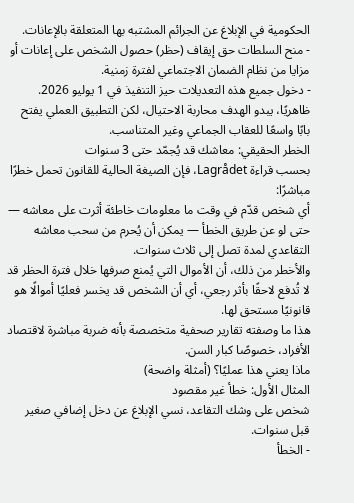الحكومية في الإبلاغ عن الجرائم المشتبه بها المتعلقة بالإعانات.
- منح السلطات حق إيقاف (حظر) حصول الشخص على إعانات أو مزايا من نظام الضمان الاجتماعي لفترة زمنية.
- دخول جميع هذه التعديلات حيز التنفيذ في 1 يوليو 2026.
ظاهريًا، يبدو الهدف محاربة الاحتيال، لكن التطبيق العملي يفتح بابًا واسعًا للعقاب الجماعي وغير المتناسب.
الخطر الحقيقي: معاشك قد يُجمّد حتى 3 سنوات
بحسب قراءة Lagrådet، فإن الصيغة الحالية للقانون تحمل خطرًا مباشرًا:
أي شخص قدّم في وقت ما معلومات خاطئة أثرت على معاشه — حتى لو عن طريق الخطأ — يمكن أن يُحرم من سحب معاشه التقاعدي لمدة تصل إلى ثلاث سنوات.
والأخطر من ذلك، أن الأموال التي يُمنع صرفها خلال فترة الحظر قد لا تُدفع لاحقًا بأثر رجعي، أي أن الشخص قد يخسر فعليًا أموالًا هو قانونيًا مستحق لها.
هذا ما وصفته تقارير صحفية متخصصة بأنه ضربة مباشرة لاقتصاد الأفراد، خصوصًا كبار السن.
ماذا يعني هذا عمليًا؟ (أمثلة واضحة)
المثال الأول: خطأ غير مقصود
شخص على وشك التقاعد، نسي الإبلاغ عن دخل إضافي صغير قبل سنوات.
- الخطأ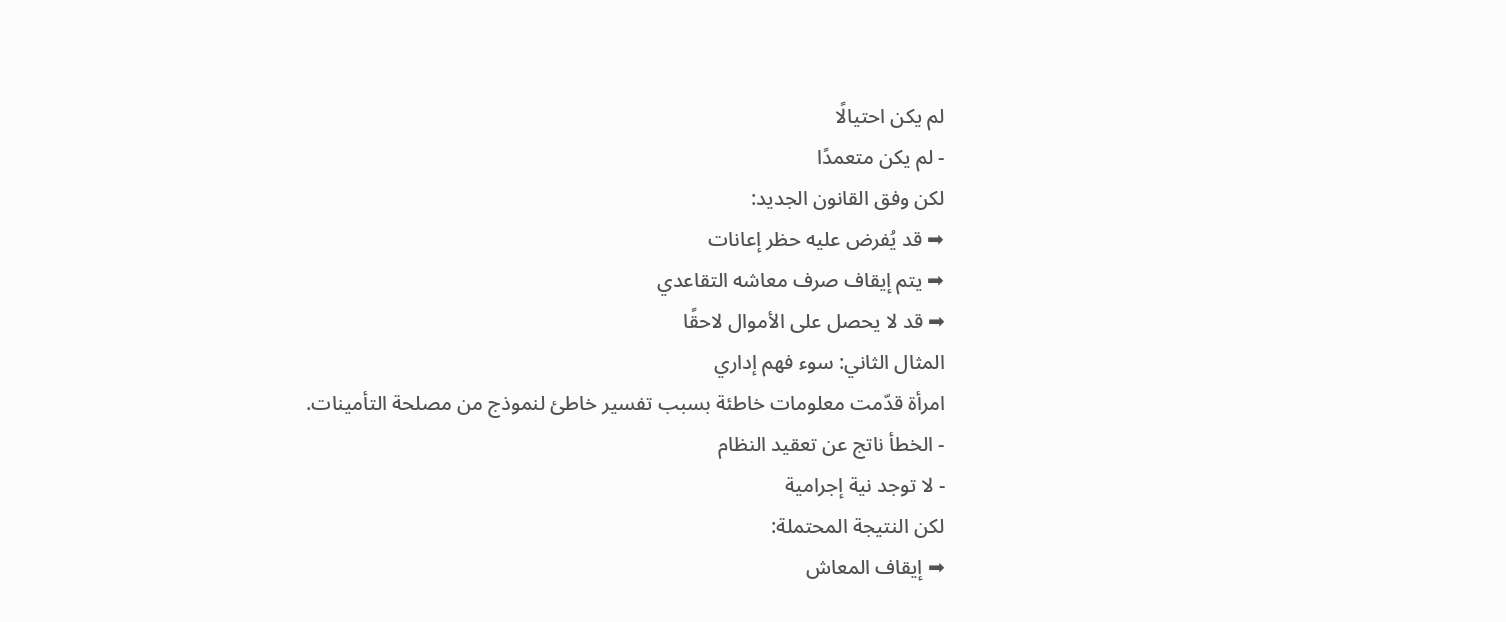لم يكن احتيالًا
- لم يكن متعمدًا
لكن وفق القانون الجديد:
➡ قد يُفرض عليه حظر إعانات
➡ يتم إيقاف صرف معاشه التقاعدي
➡ قد لا يحصل على الأموال لاحقًا
المثال الثاني: سوء فهم إداري
امرأة قدّمت معلومات خاطئة بسبب تفسير خاطئ لنموذج من مصلحة التأمينات.
- الخطأ ناتج عن تعقيد النظام
- لا توجد نية إجرامية
لكن النتيجة المحتملة:
➡ إيقاف المعاش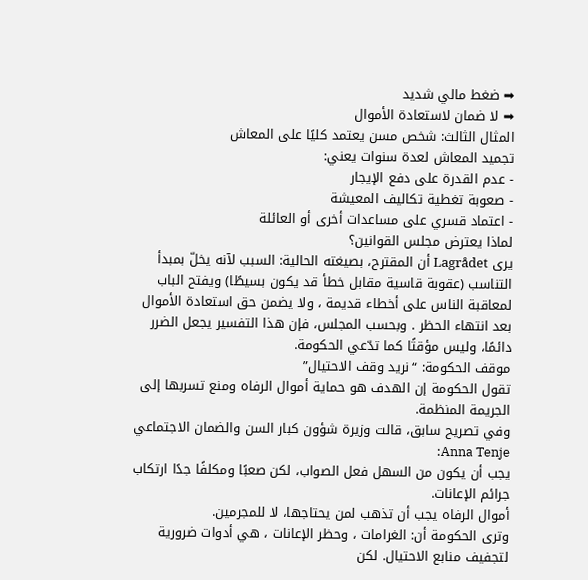➡ ضغط مالي شديد
➡ لا ضمان لاستعادة الأموال
المثال الثالث: شخص مسن يعتمد كليًا على المعاش
تجميد المعاش لعدة سنوات يعني:
- عدم القدرة على دفع الإيجار
- صعوبة تغطية تكاليف المعيشة
- اعتماد قسري على مساعدات أخرى أو العائلة
لماذا يعترض مجلس القوانين؟
يرى Lagrådet أن المقترح، بصيغته الحالية: السبب لآنه يخلّ بمبدأ التناسب (عقوبة قاسية مقابل خطأ قد يكون بسيطًا) ويفتح الباب لمعاقبة الناس على أخطاء قديمة ، ولا يضمن حق استعادة الأموال بعد انتهاء الحظر . وبحسب المجلس، فإن هذا التفسير يجعل الضرر دائمًا، وليس مؤقتًا كما تدّعي الحكومة.
موقف الحكومة: “نريد وقف الاحتيال”
تقول الحكومة إن الهدف هو حماية أموال الرفاه ومنع تسربها إلى الجريمة المنظمة.
وفي تصريح سابق، قالت وزيرة شؤون كبار السن والضمان الاجتماعي Anna Tenje:
يجب أن يكون من السهل فعل الصواب، لكن صعبًا ومكلفًا جدًا ارتكاب جرائم الإعانات.
أموال الرفاه يجب أن تذهب لمن يحتاجها، لا للمجرمين.
وترى الحكومة أن: الغرامات ، وحظر الإعانات ، هي أدوات ضرورية لتجفيف منابع الاحتيال. لكن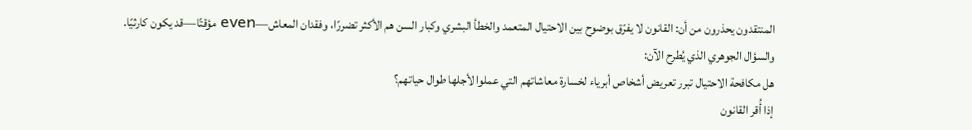المنتقدون يحذرون من أن: القانون لا يفرّق بوضوح بين الاحتيال المتعمد والخطأ البشري وكبار السن هم الأكثر تضررًا، وفقدان المعاش—even مؤقتًا—قد يكون كارثيًا.
والسؤال الجوهري الذي يُطرح الآن:
هل مكافحة الاحتيال تبرر تعريض أشخاص أبرياء لخسارة معاشاتهم التي عملوا لأجلها طوال حياتهم؟
إذا أُقر القانون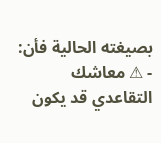بصيغته الحالية فأن:
- ⚠ معاشك التقاعدي قد يكون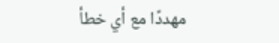مهددًا مع أي خطأ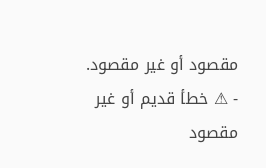مقصود أو غير مقصود.
- ⚠ خطأ قديم أو غير مقصود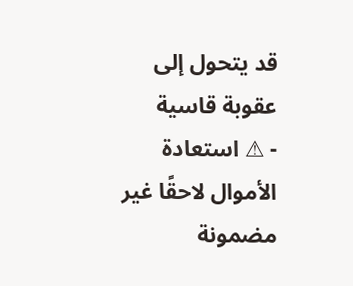قد يتحول إلى عقوبة قاسية
- ⚠ استعادة الأموال لاحقًا غير مضمونة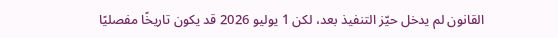القانون لم يدخل حيّز التنفيذ بعد، لكن 1 يوليو 2026 قد يكون تاريخًا مفصليًا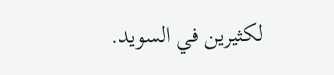لكثيرين في السويد.